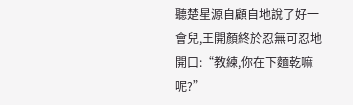聽楚星源自顧自地說了好一會兒,王開顏終於忍無可忍地開口:“教練,你在下麵乾嘛呢?”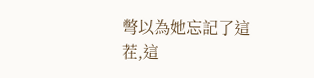彆以為她忘記了這茬,這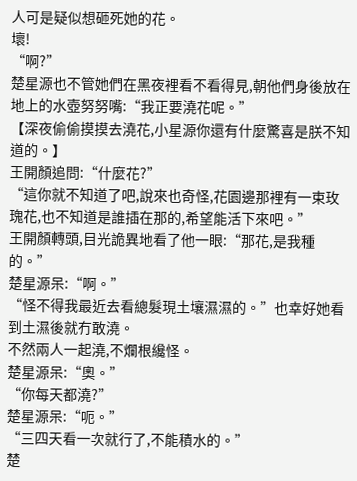人可是疑似想砸死她的花。
壞!
“啊?”
楚星源也不管她們在黑夜裡看不看得見,朝他們身後放在地上的水壺努努嘴:“我正要澆花呢。”
【深夜偷偷摸摸去澆花,小星源你還有什麼驚喜是朕不知道的。】
王開顏追問:“什麼花?”
“這你就不知道了吧,說來也奇怪,花園邊那裡有一束玫瑰花,也不知道是誰插在那的,希望能活下來吧。”
王開顏轉頭,目光詭異地看了他一眼:“那花,是我種的。”
楚星源呆:“啊。”
“怪不得我最近去看總髮現土壤濕濕的。”也幸好她看到土濕後就冇敢澆。
不然兩人一起澆,不爛根纔怪。
楚星源呆:“奧。”
“你每天都澆?”
楚星源呆:“呃。”
“三四天看一次就行了,不能積水的。”
楚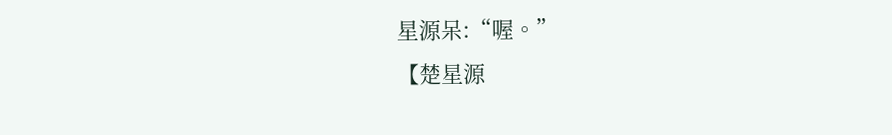星源呆:“喔。”
【楚星源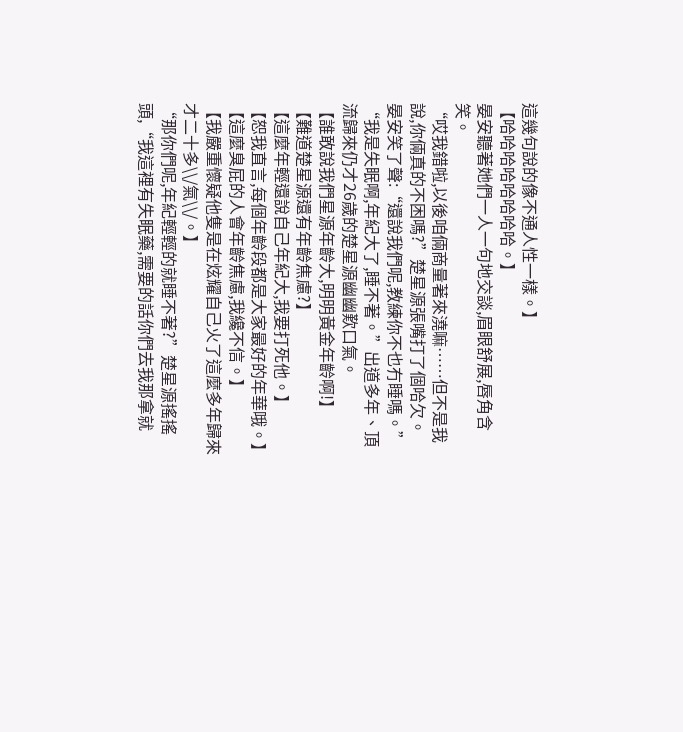這幾句說的像不通人性一樣。】
【哈哈哈哈哈哈哈哈。】
晏安聽著她們一人一句地交談,眉眼舒展,唇角含笑。
“哎我錯啦,以後咱倆商量著來澆嘛……但不是我說,你倆真的不困嗎?”楚星源張嘴打了個哈欠。
晏安笑了聲:“還說我們呢,教練你不也冇睡嗎。”
“我是失眠啊,年紀大了,睡不著。”出道多年、頂流歸來仍才26歲的楚星源幽幽歎口氣。
【誰敢說我們星源年齡大,明明黃金年齡啊!】
【難道楚星源還有年齡焦慮?】
【這麼年輕還說自己年紀大,我要打死他。】
【恕我直言,每個年齡段都是大家最好的年華哦。】
【這麼臭屁的人會年齡焦慮,我纔不信。】
【我嚴重懷疑他隻是在炫耀自己火了這麼多年歸來才二十多\\/氣\\/。】
“那你們呢,年紀輕輕的就睡不著?”楚星源搖搖頭,“我這裡有失眠藥,需要的話你們去我那拿就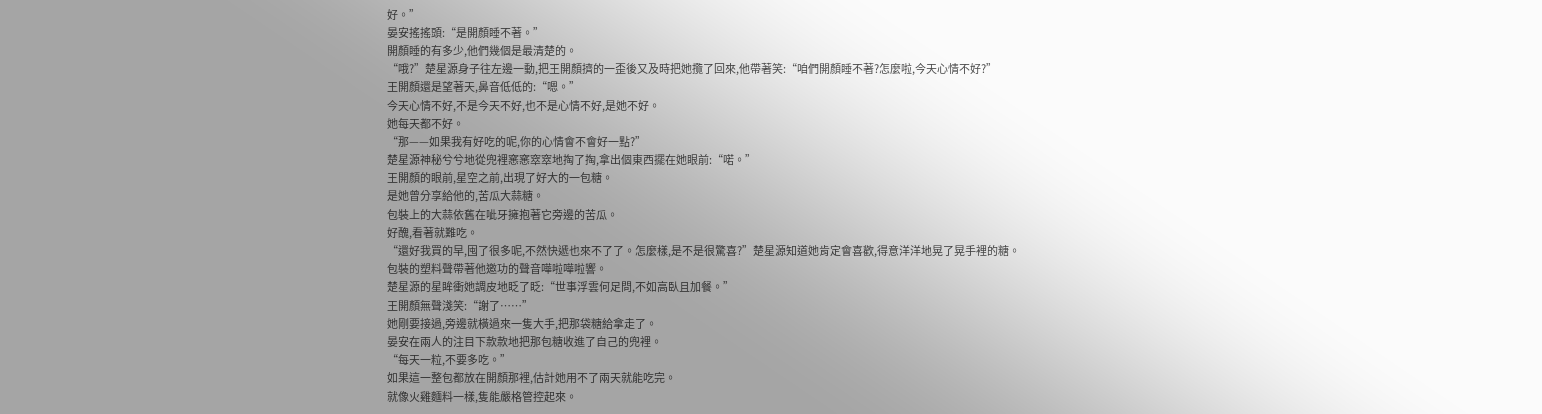好。”
晏安搖搖頭:“是開顏睡不著。”
開顏睡的有多少,他們幾個是最清楚的。
“哦?”楚星源身子往左邊一動,把王開顏擠的一歪後又及時把她攬了回來,他帶著笑:“咱們開顏睡不著?怎麼啦,今天心情不好?”
王開顏還是望著天,鼻音低低的:“嗯。”
今天心情不好,不是今天不好,也不是心情不好,是她不好。
她每天都不好。
“那——如果我有好吃的呢,你的心情會不會好一點?”
楚星源神秘兮兮地從兜裡窸窸窣窣地掏了掏,拿出個東西擺在她眼前:“喏。”
王開顏的眼前,星空之前,出現了好大的一包糖。
是她曾分享給他的,苦瓜大蒜糖。
包裝上的大蒜依舊在呲牙擁抱著它旁邊的苦瓜。
好醜,看著就難吃。
“還好我買的早,囤了很多呢,不然快遞也來不了了。怎麼樣,是不是很驚喜?”楚星源知道她肯定會喜歡,得意洋洋地晃了晃手裡的糖。
包裝的塑料聲帶著他邀功的聲音嘩啦嘩啦響。
楚星源的星眸衝她調皮地眨了眨:“世事浮雲何足問,不如高臥且加餐。”
王開顏無聲淺笑:“謝了……”
她剛要接過,旁邊就橫過來一隻大手,把那袋糖給拿走了。
晏安在兩人的注目下款款地把那包糖收進了自己的兜裡。
“每天一粒,不要多吃。”
如果這一整包都放在開顏那裡,估計她用不了兩天就能吃完。
就像火雞麵料一樣,隻能嚴格管控起來。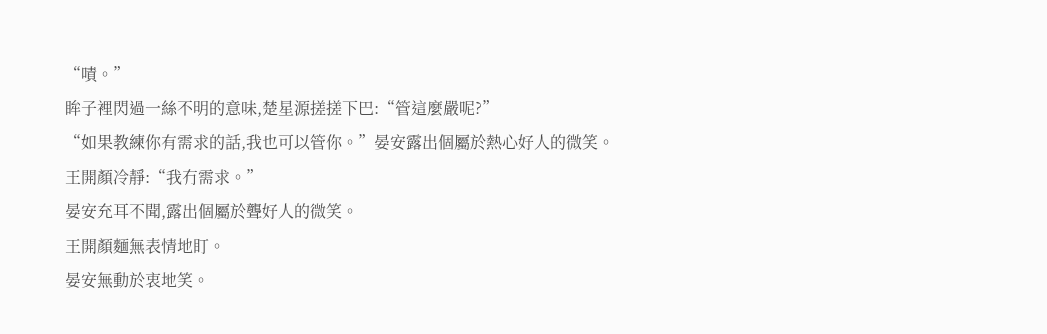“嘖。”
眸子裡閃過一絲不明的意味,楚星源搓搓下巴:“管這麼嚴呢?”
“如果教練你有需求的話,我也可以管你。”晏安露出個屬於熱心好人的微笑。
王開顏冷靜:“我冇需求。”
晏安充耳不聞,露出個屬於聾好人的微笑。
王開顏麵無表情地盯。
晏安無動於衷地笑。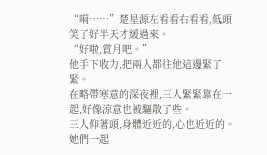“嗬……”楚星源左看看右看看,低頭笑了好半天才緩過來。
“好啦,賞月吧。”
他手下收力,把兩人都往他這邊緊了緊。
在略帶寒意的深夜裡,三人緊緊靠在一起,好像涼意也被驅散了些。
三人仰著頭,身體近近的,心也近近的。
她們一起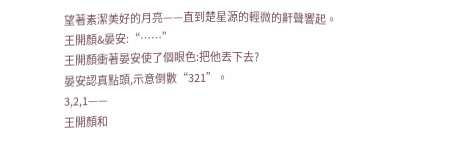望著素潔美好的月亮——直到楚星源的輕微的鼾聲響起。
王開顏&晏安:“……”
王開顏衝著晏安使了個眼色:把他丟下去?
晏安認真點頭,示意倒數“321”。
3,2,1——
王開顏和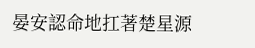晏安認命地扛著楚星源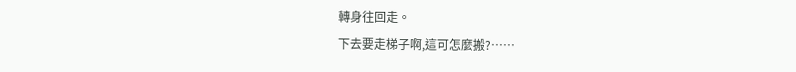轉身往回走。
下去要走梯子啊,這可怎麼搬?……